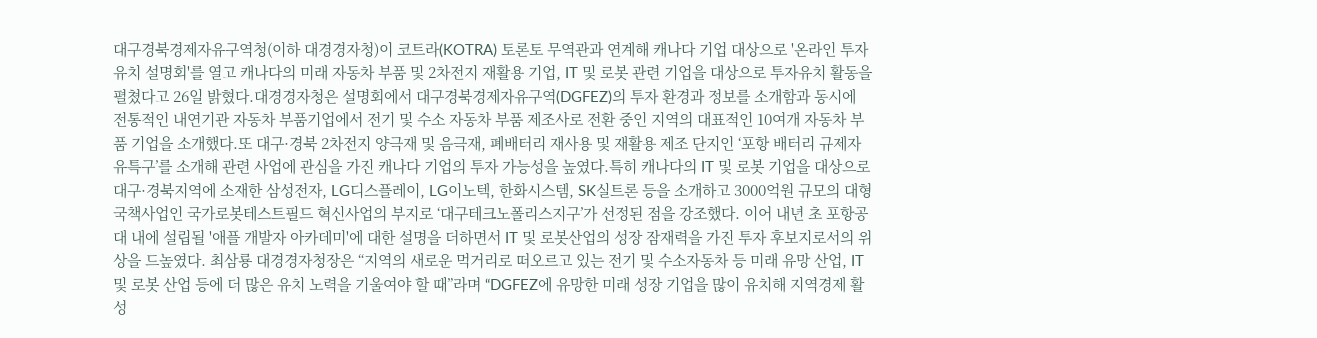대구경북경제자유구역청(이하 대경경자청)이 코트라(KOTRA) 토론토 무역관과 연계해 캐나다 기업 대상으로 '온라인 투자유치 설명회'를 열고 캐나다의 미래 자동차 부품 및 2차전지 재활용 기업, IT 및 로봇 관련 기업을 대상으로 투자유치 활동을 펼쳤다고 26일 밝혔다.대경경자청은 설명회에서 대구경북경제자유구역(DGFEZ)의 투자 환경과 정보를 소개함과 동시에 전통적인 내연기관 자동차 부품기업에서 전기 및 수소 자동차 부품 제조사로 전환 중인 지역의 대표적인 10여개 자동차 부품 기업을 소개했다.또 대구·경북 2차전지 양극재 및 음극재, 폐배터리 재사용 및 재활용 제조 단지인 ‘포항 배터리 규제자유특구’를 소개해 관련 사업에 관심을 가진 캐나다 기업의 투자 가능성을 높였다.특히 캐나다의 IT 및 로봇 기업을 대상으로 대구·경북지역에 소재한 삼성전자, LG디스플레이, LG이노텍, 한화시스템, SK실트론 등을 소개하고 3000억원 규모의 대형 국책사업인 국가로봇테스트필드 혁신사업의 부지로 ‘대구테크노폴리스지구’가 선정된 점을 강조했다. 이어 내년 초 포항공대 내에 설립될 '애플 개발자 아카데미'에 대한 설명을 더하면서 IT 및 로봇산업의 성장 잠재력을 가진 투자 후보지로서의 위상을 드높였다. 최삼룡 대경경자청장은 “지역의 새로운 먹거리로 떠오르고 있는 전기 및 수소자동차 등 미래 유망 산업, IT 및 로봇 산업 등에 더 많은 유치 노력을 기울여야 할 때”라며 “DGFEZ에 유망한 미래 성장 기업을 많이 유치해 지역경제 활성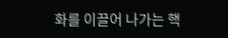화를 이끌어 나가는 핵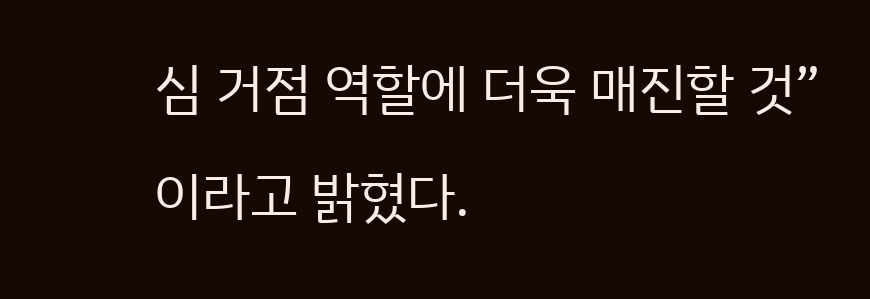심 거점 역할에 더욱 매진할 것”이라고 밝혔다.